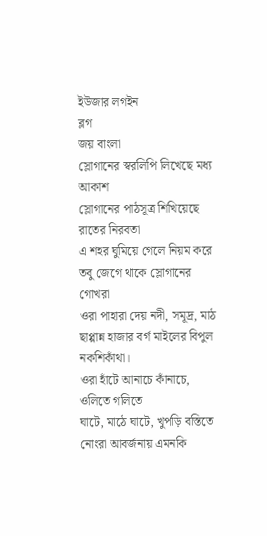ইউজার লগইন
ব্লগ
জয় বাংলা
স্লোগানের স্বরলিপি লিখেছে মধ্য আকাশ
স্লোগানের পাঠসূত্র শিখিয়েছে রাতের নিরবতা
এ শহর ঘুমিয়ে গেলে নিয়ম করে
তবু জেগে থাকে স্লোগানের গোখরা
ওরা পাহারা দেয় নদী, সমূদ্র, মাঠ
ছাপ্পান্ন হাজার বর্গ মাইলের বিপুল নকশিকাঁথা।
ওরা হাঁটে আনাচে কাঁনাচে, ওলিতে গলিতে
ঘাটে, মাঠে ঘাটে, খুপড়ি বস্তিতে
নোংরা আবর্জনায় এমনকি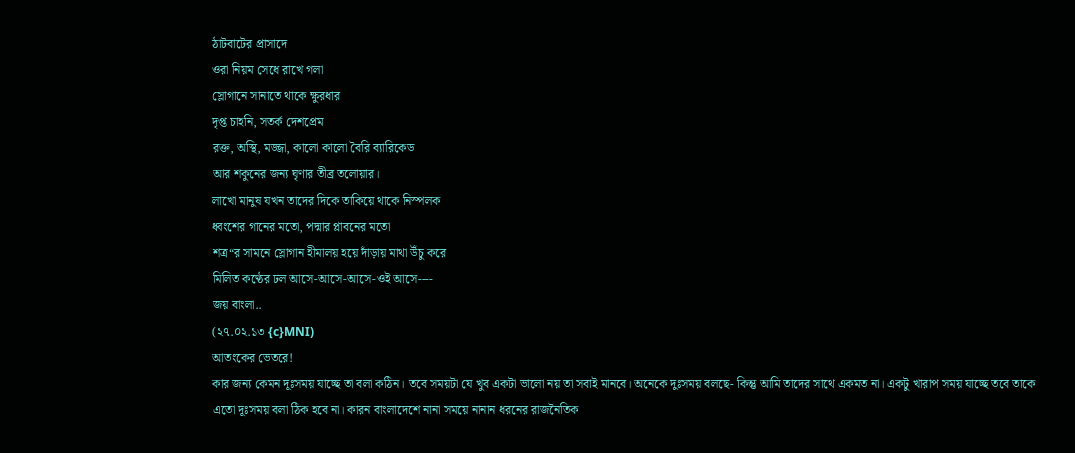ঠাটবাটের প্রাসাদে
ওরা নিয়ম সেধে রাখে গলা
স্লোগানে সানাতে থাকে ক্ষুরধার
দৃপ্ত চাহনি, সতর্ক দেশপ্রেম
রক্ত, অস্থি, মজ্জা, কালো কালো বৈরি ব্যারিকেড
আর শকুনের জন্য ঘৃণার তীব্র তলোয়ার।
লাখো মানুষ যখন তাদের দিকে তাকিয়ে থাকে নিস্পলক
ধ্বংশের গানের মতো, পদ্মার প্লাবনের মতো
শত্র“র সামনে স্লোগান হীমালয় হয়ে দাঁড়ায় মাথা উঁচু করে
মিলিত কণ্ঠের ঢল আসে-আসে-আসে-ওই আসে----
জয় বাংলা..
(২৭.০২.১৩ {c}MNI)
আতংকের ভেতরে!
কার জন্য কেমন দূঃসময় যাচ্ছে তা বলা কঠিন। তবে সময়টা যে খুব একটা ভালো নয় তা সবাই মানবে। অনেকে দুঃসময় বলছে- কিন্তু আমি তাদের সাথে একমত না। একটু খারাপ সময় যাচ্ছে তবে তাকে এতো দূঃসময় বলা ঠিক হবে না। কারন বাংলাদেশে নানা সময়ে নানান ধরনের রাজনৈতিক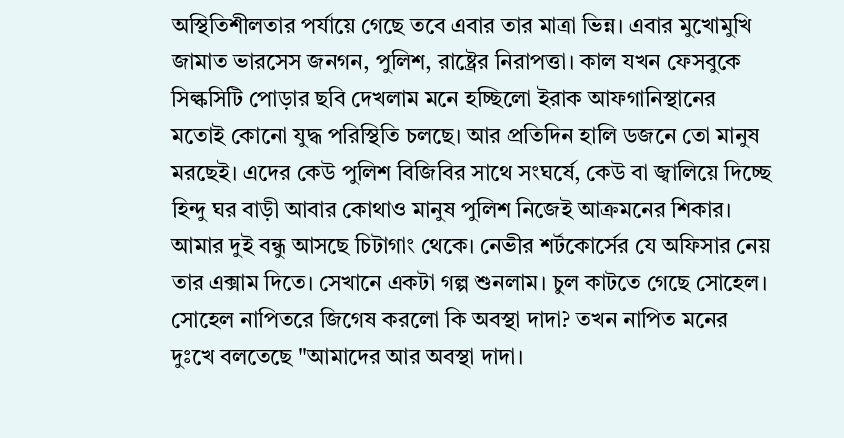অস্থিতিশীলতার পর্যায়ে গেছে তবে এবার তার মাত্রা ভিন্ন। এবার মুখোমুখি জামাত ভারসেস জনগন, পুলিশ, রাষ্ট্রের নিরাপত্তা। কাল যখন ফেসবুকে সিল্কসিটি পোড়ার ছবি দেখলাম মনে হচ্ছিলো ইরাক আফগানিস্থানের মতোই কোনো যুদ্ধ পরিস্থিতি চলছে। আর প্রতিদিন হালি ডজনে তো মানুষ মরছেই। এদের কেউ পুলিশ বিজিবির সাথে সংঘর্ষে, কেউ বা জ্বালিয়ে দিচ্ছে হিন্দু ঘর বাড়ী আবার কোথাও মানুষ পুলিশ নিজেই আক্রমনের শিকার। আমার দুই বন্ধু আসছে চিটাগাং থেকে। নেভীর শর্টকোর্সের যে অফিসার নেয় তার এক্সাম দিতে। সেখানে একটা গল্প শুনলাম। চুল কাটতে গেছে সোহেল। সোহেল নাপিতরে জিগেষ করলো কি অবস্থা দাদা? তখন নাপিত মনের দুঃখে বলতেছে "আমাদের আর অবস্থা দাদা।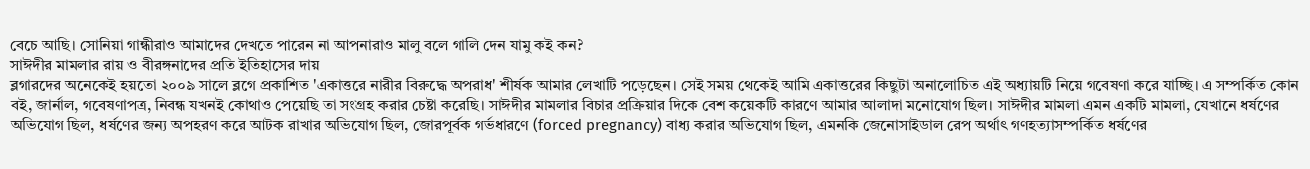বেচে আছি। সোনিয়া গান্ধীরাও আমাদের দেখতে পারেন না আপনারাও মালু বলে গালি দেন যামু কই কন?
সাঈদীর মামলার রায় ও বীরঙ্গনাদের প্রতি ইতিহাসের দায়
ব্লগারদের অনেকেই হয়তো ২০০৯ সালে ব্লগে প্রকাশিত 'একাত্তরে নারীর বিরুদ্ধে অপরাধ' শীর্ষক আমার লেখাটি পড়েছেন। সেই সময় থেকেই আমি একাত্তরের কিছুটা অনালোচিত এই অধ্যায়টি নিয়ে গবেষণা করে যাচ্ছি। এ সম্পর্কিত কোন বই, জার্নাল, গবেষণাপত্র, নিবন্ধ যখনই কোথাও পেয়েছি তা সংগ্রহ করার চেষ্টা করেছি। সাঈদীর মামলার বিচার প্রক্রিয়ার দিকে বেশ কয়েকটি কারণে আমার আলাদা মনোযোগ ছিল। সাঈদীর মামলা এমন একটি মামলা, যেখানে ধর্ষণের অভিযোগ ছিল, ধর্ষণের জন্য অপহরণ করে আটক রাখার অভিযোগ ছিল, জোরপূর্বক গর্ভধারণে (forced pregnancy) বাধ্য করার অভিযোগ ছিল, এমনকি জেনোসাইডাল রেপ অর্থাৎ গণহত্যাসম্পর্কিত ধর্ষণের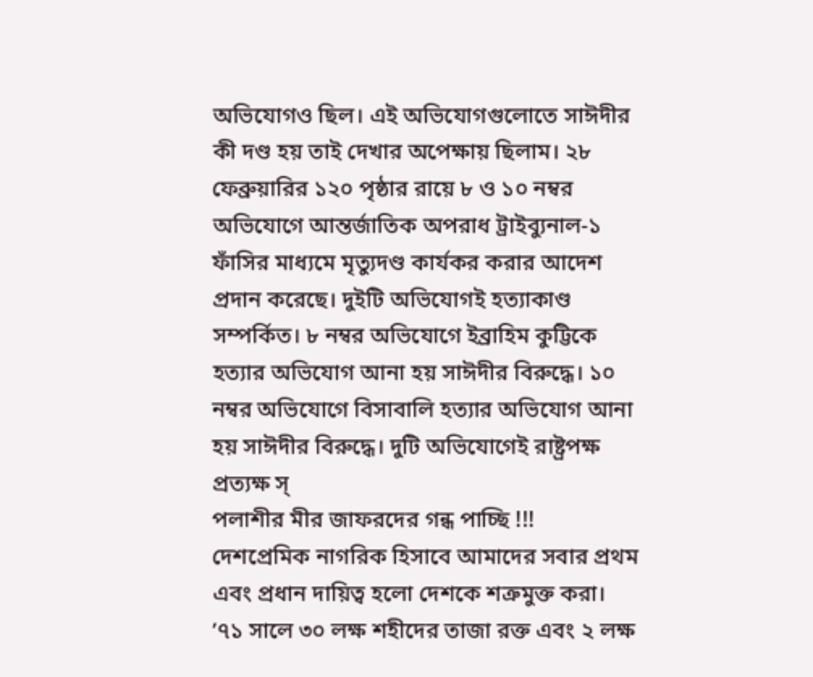অভিযোগও ছিল। এই অভিযোগগুলোতে সাঈদীর কী দণ্ড হয় তাই দেখার অপেক্ষায় ছিলাম। ২৮ ফেব্রুয়ারির ১২০ পৃষ্ঠার রায়ে ৮ ও ১০ নম্বর অভিযোগে আন্তর্জাতিক অপরাধ ট্রাইব্যুনাল-১ ফাঁসির মাধ্যমে মৃত্যুদণ্ড কার্যকর করার আদেশ প্রদান করেছে। দুইটি অভিযোগই হত্যাকাণ্ড সম্পর্কিত। ৮ নম্বর অভিযোগে ইব্রাহিম কুট্টিকে হত্যার অভিযোগ আনা হয় সাঈদীর বিরুদ্ধে। ১০ নম্বর অভিযোগে বিসাবালি হত্যার অভিযোগ আনা হয় সাঈদীর বিরুদ্ধে। দুটি অভিযোগেই রাষ্ট্রপক্ষ প্রত্যক্ষ স্
পলাশীর মীর জাফরদের গন্ধ পাচ্ছি !!!
দেশপ্রেমিক নাগরিক হিসাবে আমাদের সবার প্রথম এবং প্রধান দায়িত্ব হলো দেশকে শত্রুমুক্ত করা। ’৭১ সালে ৩০ লক্ষ শহীদের তাজা রক্ত এবং ২ লক্ষ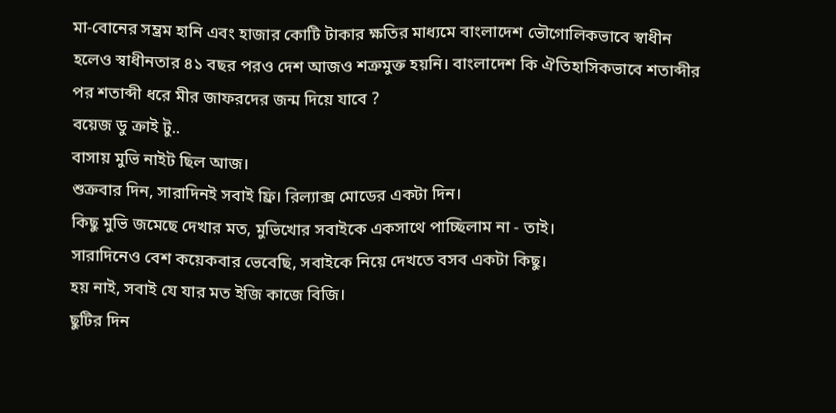মা-বোনের সম্ভ্রম হানি এবং হাজার কোটি টাকার ক্ষতির মাধ্যমে বাংলাদেশ ভৌগোলিকভাবে স্বাধীন হলেও স্বাধীনতার ৪১ বছর পরও দেশ আজও শত্রুমুক্ত হয়নি। বাংলাদেশ কি ঐতিহাসিকভাবে শতাব্দীর পর শতাব্দী ধরে মীর জাফরদের জন্ম দিয়ে যাবে ?
বয়েজ ডু ক্রাই টু..
বাসায় মুভি নাইট ছিল আজ।
শুক্রবার দিন, সারাদিনই সবাই ফ্রি। রিল্যাক্স মোডের একটা দিন।
কিছু মুভি জমেছে দেখার মত, মুভিখোর সবাইকে একসাথে পাচ্ছিলাম না - তাই।
সারাদিনেও বেশ কয়েকবার ভেবেছি, সবাইকে নিয়ে দেখতে বসব একটা কিছু।
হয় নাই, সবাই যে যার মত ইজি কাজে বিজি।
ছুটির দিন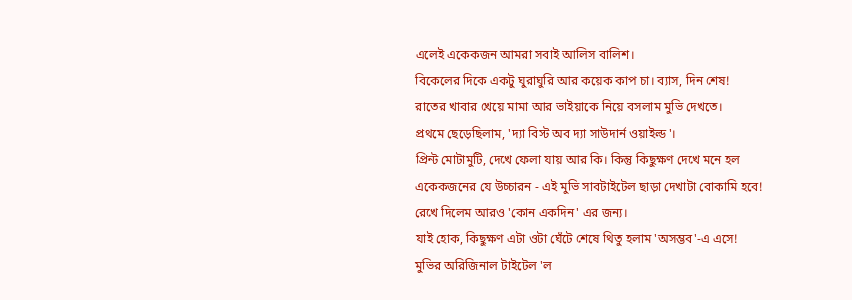এলেই একেকজন আমরা সবাই আলিস বালিশ।
বিকেলের দিকে একটু ঘুরাঘুরি আর কয়েক কাপ চা। ব্যাস, দিন শেষ!
রাতের খাবার খেয়ে মামা আর ভাইয়াকে নিয়ে বসলাম মুভি দেখতে।
প্রথমে ছেড়েছিলাম, 'দ্যা বিস্ট অব দ্যা সাউদার্ন ওয়াইল্ড'।
প্রিন্ট মোটামুটি, দেখে ফেলা যায় আর কি। কিন্তু কিছুক্ষণ দেখে মনে হল
একেকজনের যে উচ্চারন - এই মুভি সাবটাইটেল ছাড়া দেখাটা বোকামি হবে!
রেখে দিলেম আরও 'কোন একদিন' এর জন্য।
যাই হোক, কিছুক্ষণ এটা ওটা ঘেঁটে শেষে থিতু হলাম 'অসম্ভব'-এ এসে!
মুভির অরিজিনাল টাইটেল 'ল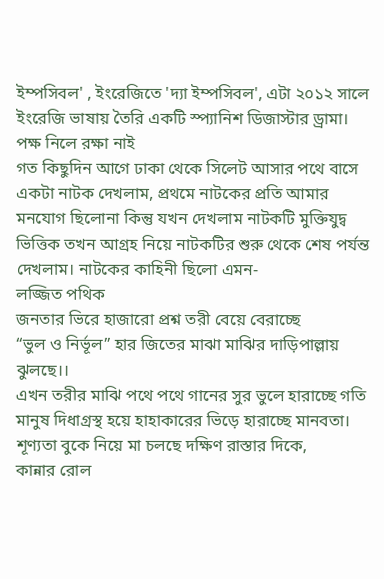ইম্পসিবল' , ইংরেজিতে 'দ্যা ইম্পসিবল', এটা ২০১২ সালে ইংরেজি ভাষায় তৈরি একটি স্প্যানিশ ডিজাস্টার ড্রামা।
পক্ষ নিলে রক্ষা নাই
গত কিছুদিন আগে ঢাকা থেকে সিলেট আসার পথে বাসে একটা নাটক দেখলাম, প্রথমে নাটকের প্রতি আমার মনযোগ ছিলোনা কিন্তু যখন দেখলাম নাটকটি মুক্তিযুদ্ব ভিত্তিক তখন আগ্রহ নিয়ে নাটকটির শুরু থেকে শেষ পর্যন্ত দেখলাম। নাটকের কাহিনী ছিলো এমন-
লজ্জিত পথিক
জনতার ভিরে হাজারো প্রশ্ন তরী বেয়ে বেরাচ্ছে
“ভুল ও নির্ভূল” হার জিতের মাঝা মাঝির দাড়িপাল্লায় ঝুলছে।।
এখন তরীর মাঝি পথে পথে গানের সুর ভুলে হারাচ্ছে গতি
মানুষ দিধাগ্রস্থ হয়ে হাহাকারের ভিড়ে হারাচ্ছে মানবতা।
শূণ্যতা বুকে নিয়ে মা চলছে দক্ষিণ রাস্তার দিকে,
কান্নার রোল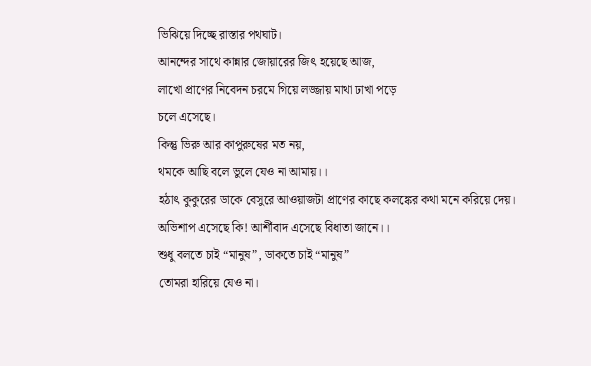ভিঝিয়ে দিচ্ছে রাস্তার পথঘাট।
আনন্দের সাথে কান্নার জোয়ারের জিৎ হয়েছে আজ,
লাখো প্রাণের নিবেদন চরমে গিয়ে লজ্জায় মাথা ঢাখা পড়ে
চলে এসেছে।
কিন্তু ভিরু আর কাপুরুষের মত নয়,
থমকে আছি বলে ভুলে যেও না আমায়।।
হঠাৎ কুকুরের ডাকে বেসুরে আওয়াজটা প্রাণের কাছে কলঙ্কের কথা মনে করিয়ে দেয়।
অভিশাপ এসেছে কি! আর্শীবাদ এসেছে বিধাতা জানে।।
শুধু বলতে চাই “মানুষ”, ডাকতে চাই “মানুষ”
তোমরা হারিয়ে যেও না।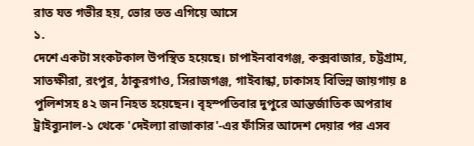রাত যত গভীর হয়, ভোর তত এগিয়ে আসে
১.
দেশে একটা সংকটকাল উপস্থিত হয়েছে। চাপাইনবাবগঞ্জ, কক্সবাজার, চট্টগ্রাম, সাতক্ষীরা, রংপুর, ঠাকুরগাও, সিরাজগঞ্জ, গাইবান্ধা, ঢাকাসহ বিভিন্ন জায়গায় ৪ পুলিশসহ ৪২ জন নিহত হয়েছেন। বৃহস্পতিবার দুপুরে আন্তর্জাতিক অপরাধ ট্রাইব্যুনাল-১ থেকে 'দেইল্যা রাজাকার'-এর ফাঁসির আদেশ দেয়ার পর এসব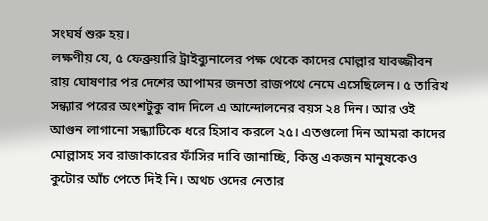সংঘর্ষ শুরু হয়।
লক্ষণীয় যে, ৫ ফেব্রুয়ারি ট্রাইব্যুনালের পক্ষ থেকে কাদের মোল্লার যাবজ্জীবন রায় ঘোষণার পর দেশের আপামর জনতা রাজপথে নেমে এসেছিলেন। ৫ তারিখ সন্ধ্যার পরের অংশটুকু বাদ দিলে এ আন্দোলনের বয়স ২৪ দিন। আর ওই আগুন লাগানো সন্ধ্যাটিকে ধরে হিসাব করলে ২৫। এতগুলো দিন আমরা কাদের মোল্লাসহ সব রাজাকারের ফাঁসির দাবি জানাচ্ছি, কিন্তু একজন মানুষকেও কুটোর আঁচ পেতে দিই নি। অথচ ওদের নেতার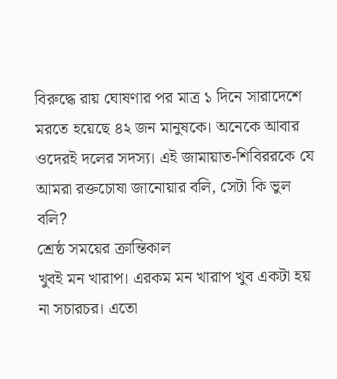বিরুদ্ধে রায় ঘোষণার পর মাত্র ১ দিনে সারাদেশে মরতে হয়েছে ৪২ জন মানুষকে। অনেকে আবার ওদেরই দলের সদস্য। এই জামায়াত-শিবিররকে যে আমরা রক্তচোষা জানোয়ার বলি, সেটা কি ভুল বলি?
শ্রেষ্ঠ সময়ের ক্রান্তিকাল
খুবই মন খারাপ। এরকম মন খারাপ খুব একটা হয় না সচারচর। এতো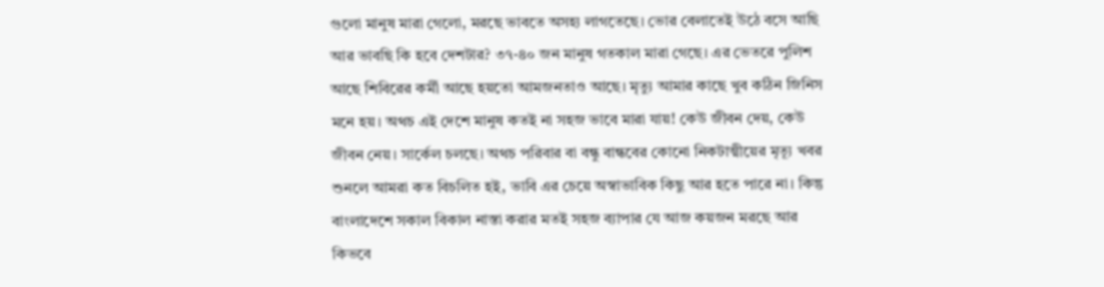গুলো মানুষ মারা গেলো, মরছে ভাবতে অসহ্য লাগতেছে। ভোর বেলাতেই উঠে বসে আছি আর ভাবছি কি হবে দেশটার? ৩৭-৪০ জন মানুষ গতকাল মারা গেছে। এর ভেতরে পুলিশ আছে শিবিরের কর্মী আছে হয়তো আমজনতাও আছে। মৃত্যু আমার কাছে খুব কঠিন জিনিস মনে হয়। অথচ এই দেশে মানুষ কতই না সহজ ভাবে মারা যায়! কেউ জীবন দেয়, কেউ জীবন নেয়। সার্কেল চলছে। অথচ পরিবার বা বন্ধু বান্ধবের কোনো নিকটাত্মীয়ের মৃত্যূ খবর শুনলে আমরা কত বিচলিত হই, ভাবি এর চেয়ে অস্বাভাবিক কিছু আর হতে পারে না। কিন্তু বাংলাদেশে সকাল বিকাল নাস্তা করার মতই সহজ ব্যাপার যে আজ কয়জন মরছে আর কিভবে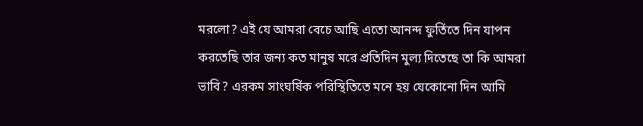মরলো? এই যে আমরা বেচে আছি এতো আনন্দ ফুর্তিতে দিন যাপন করতেছি তার জন্য কত মানুষ মরে প্রতিদিন মুল্য দিতেছে তা কি আমরা ভাবি? এরকম সাংঘর্ষিক পরিস্থিতিতে মনে হয় যেকোনো দিন আমি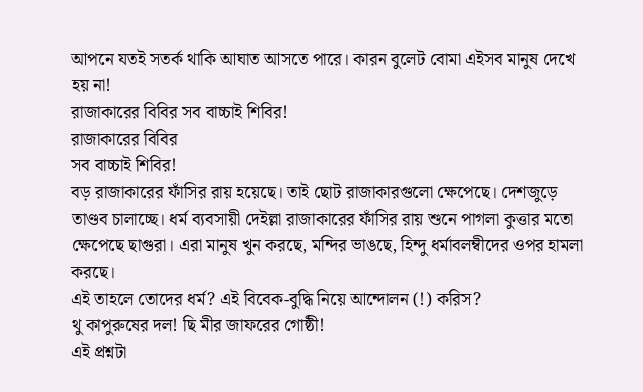আপনে যতই সতর্ক থাকি আঘাত আসতে পারে। কারন বুলেট বোমা এইসব মানুষ দেখে হয় না!
রাজাকারের বিবির সব বাচ্চাই শিবির!
রাজাকারের বিবির
সব বাচ্চাই শিবির!
বড় রাজাকারের ফাঁসির রায় হয়েছে। তাই ছোট রাজাকারগুলো ক্ষেপেছে। দেশজুড়ে তাণ্ডব চালাচ্ছে। ধর্ম ব্যবসায়ী দেইল্লা রাজাকারের ফাঁসির রায় শুনে পাগলা কুত্তার মতো ক্ষেপেছে ছাগুরা। এরা মানুষ খুন করছে, মন্দির ভাঙছে, হিন্দু ধর্মাবলম্বীদের ওপর হামলা করছে।
এই তাহলে তোদের ধর্ম? এই বিবেক-বুদ্ধি নিয়ে আন্দোলন (!) করিস?
থু কাপুরুষের দল! ছি মীর জাফরের গোষ্ঠী!
এই প্রশ্নটা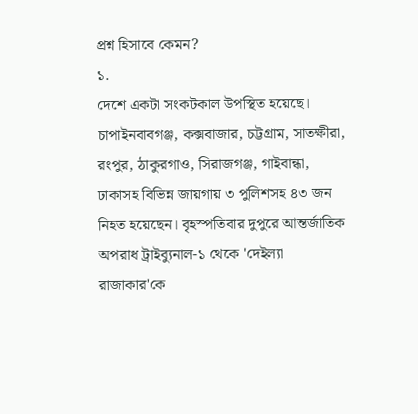প্রশ্ন হিসাবে কেমন?
১.
দেশে একটা সংকটকাল উপস্থিত হয়েছে। চাপাইনবাবগঞ্জ, কক্সবাজার, চট্টগ্রাম, সাতক্ষীরা, রংপুর, ঠাকুরগাও, সিরাজগঞ্জ, গাইবান্ধা, ঢাকাসহ বিভিন্ন জায়গায় ৩ পুলিশসহ ৪৩ জন নিহত হয়েছেন। বৃহস্পতিবার দুপুরে আন্তর্জাতিক অপরাধ ট্রাইব্যুনাল-১ থেকে 'দেইল্যা রাজাকার'কে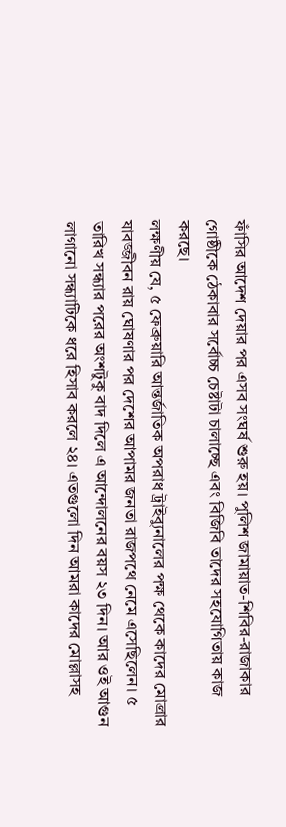ফাঁসির আদেশ দেয়ার পর এসব সংঘর্ষ শুরু হয়। পুলিশ জামায়াত-শিবির-রাজাকার গোষ্ঠীকে ঠেকাবার সর্বোচ্চ চেষ্টাটা চালাচ্ছে এবং বিজিবি তাদের সহযোগিতায় কাজ করছে।
লক্ষণীয় যে, ৫ ফেব্রুয়ারি আন্তর্জাতিক অপরাধ ট্রাইব্যুনালের পক্ষ থেকে কাদের মোল্রার যাবজ্জীবন রায় ঘোষণার পর দেশের আপামর জনতা রাজপথে নেমে এসেছিলেন। ৫ তারিখ সন্ধ্যার পরের অংশটুকু বাদ দিলে এ আন্দোলনের বয়স ২৩ দিন। আর ওই আগুন লাগানো সন্ধ্যাটিকে ধরে হিসাব করলে ২৪। এতগুলো দিন আমরা কাদের মোল্লাসহ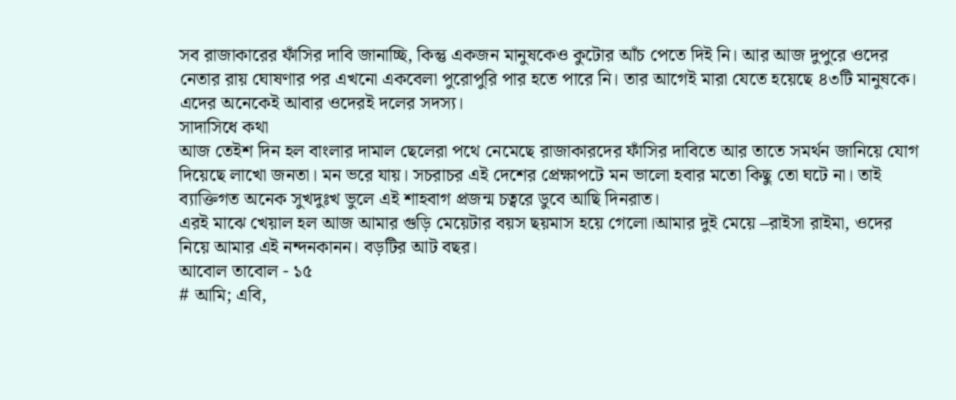সব রাজাকারের ফাঁসির দাবি জানাচ্ছি, কিন্তু একজন মানুষকেও কুটোর আঁচ পেতে দিই নি। আর আজ দুপুরে ওদের নেতার রায় ঘোষণার পর এখনো একবেলা পুরোপুরি পার হতে পারে নি। তার আগেই মারা যেতে হয়েছে ৪৩টি মানুষকে। এদের অনেকেই আবার ওদেরই দলের সদস্য।
সাদাসিধে কথা
আজ তেইশ দিন হল বাংলার দামাল ছেলেরা পথে নেমেছে রাজাকারদের ফাঁসির দাবিতে আর তাতে সমর্থন জানিয়ে যোগ দিয়েছে লাখো জনতা। মন ভরে যায়। সচরাচর এই দেশের প্রেক্ষাপটে মন ভালো হবার মতো কিছু তো ঘটে না। তাই ব্যাক্তিগত অনেক সুখদুঃখ ভুলে এই শাহবাগ প্রজন্ম চত্বরে ডুবে আছি দিনরাত।
এরই মাঝে খেয়াল হল আজ আমার গুড়ি মেয়েটার বয়স ছয়মাস হয়ে গেলো।আমার দুই মেয়ে –রাইসা রাইমা, ওদের নিয়ে আমার এই নন্দনকানন। বড়টির আট বছর।
আবোল তাবোল - ১৫
# আমি; এবি,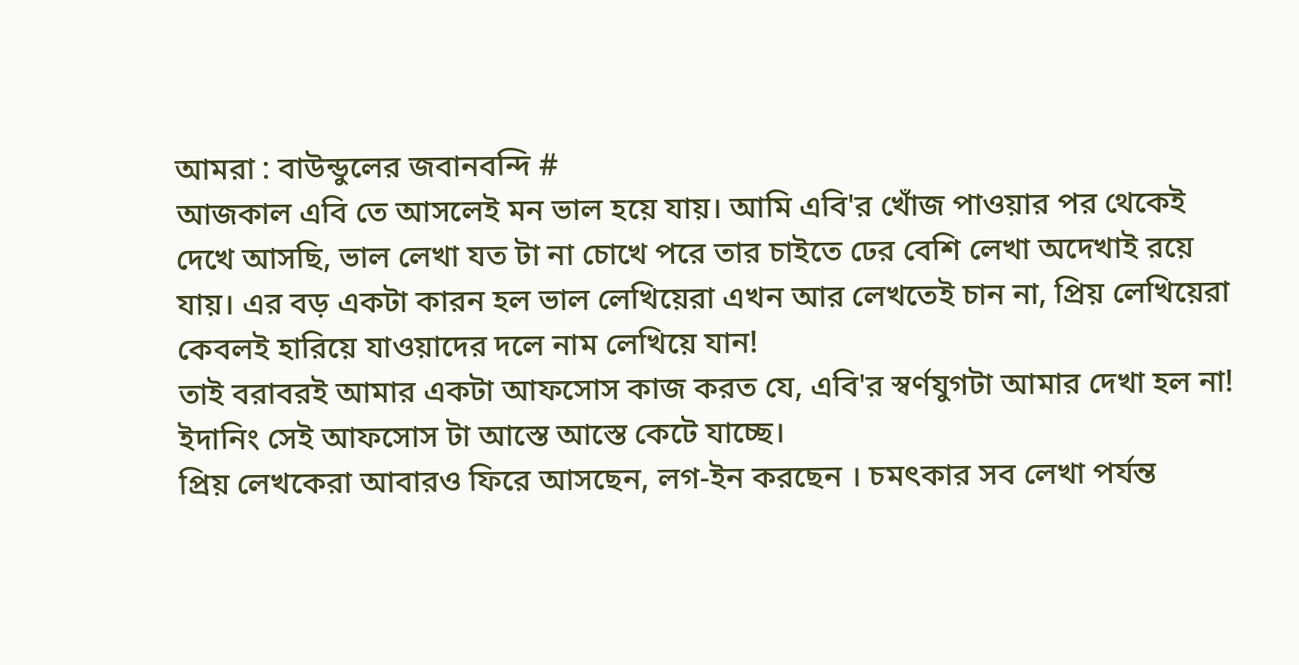আমরা : বাউন্ডুলের জবানবন্দি #
আজকাল এবি তে আসলেই মন ভাল হয়ে যায়। আমি এবি'র খোঁজ পাওয়ার পর থেকেই দেখে আসছি, ভাল লেখা যত টা না চোখে পরে তার চাইতে ঢের বেশি লেখা অদেখাই রয়ে যায়। এর বড় একটা কারন হল ভাল লেখিয়েরা এখন আর লেখতেই চান না, প্রিয় লেখিয়েরা কেবলই হারিয়ে যাওয়াদের দলে নাম লেখিয়ে যান!
তাই বরাবরই আমার একটা আফসোস কাজ করত যে, এবি'র স্বর্ণযুগটা আমার দেখা হল না! ইদানিং সেই আফসোস টা আস্তে আস্তে কেটে যাচ্ছে।
প্রিয় লেখকেরা আবারও ফিরে আসছেন, লগ-ইন করছেন । চমৎকার সব লেখা পর্যন্ত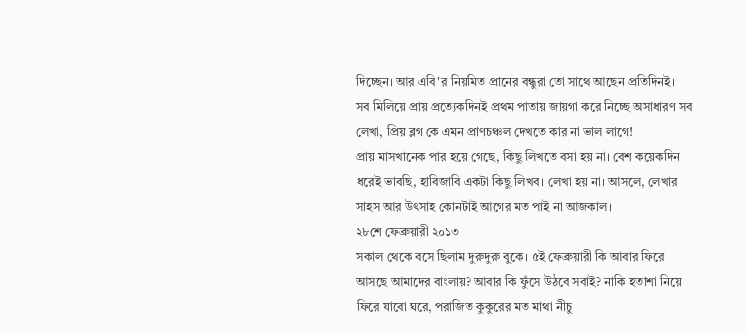দিচ্ছেন। আর এবি'র নিয়মিত প্রানের বন্ধুরা তো সাথে আছেন প্রতিদিনই।
সব মিলিয়ে প্রায় প্রত্যেকদিনই প্রথম পাতায় জায়গা করে নিচ্ছে অসাধারণ সব লেখা, প্রিয় ব্লগ কে এমন প্রাণচঞ্চল দেখতে কার না ভাল লাগে!
প্রায় মাসখানেক পার হয়ে গেছে, কিছু লিখতে বসা হয় না। বেশ কয়েকদিন ধরেই ভাবছি, হাবিজাবি একটা কিছু লিখব। লেখা হয় না। আসলে, লেখার সাহস আর উৎসাহ কোনটাই আগের মত পাই না আজকাল।
২৮শে ফেব্রুয়ারী ২০১৩
সকাল থেকে বসে ছিলাম দুরুদুরু বুকে। ৫ই ফেব্রুয়ারী কি আবার ফিরে আসছে আমাদের বাংলায়? আবার কি ফুঁসে উঠবে সবাই? নাকি হতাশা নিয়ে ফিরে যাবো ঘরে, পরাজিত কুকুরের মত মাথা নীচু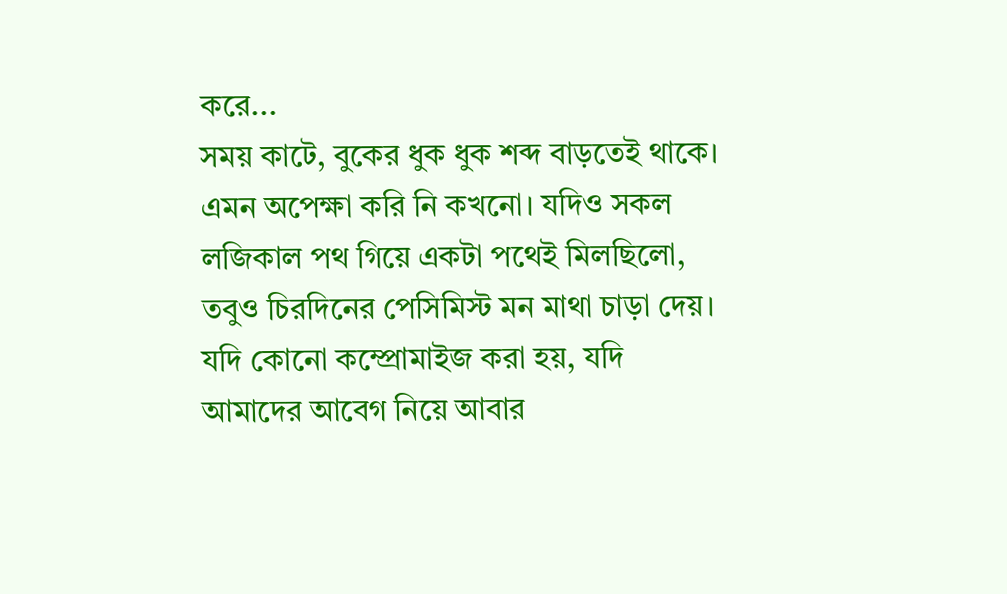করে...
সময় কাটে, বুকের ধুক ধুক শব্দ বাড়তেই থাকে। এমন অপেক্ষা করি নি কখনো। যদিও সকল লজিকাল পথ গিয়ে একটা পথেই মিলছিলো, তবুও চিরদিনের পেসিমিস্ট মন মাথা চাড়া দেয়। যদি কোনো কম্প্রোমাইজ করা হয়, যদি আমাদের আবেগ নিয়ে আবার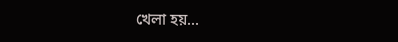খেলা হয়...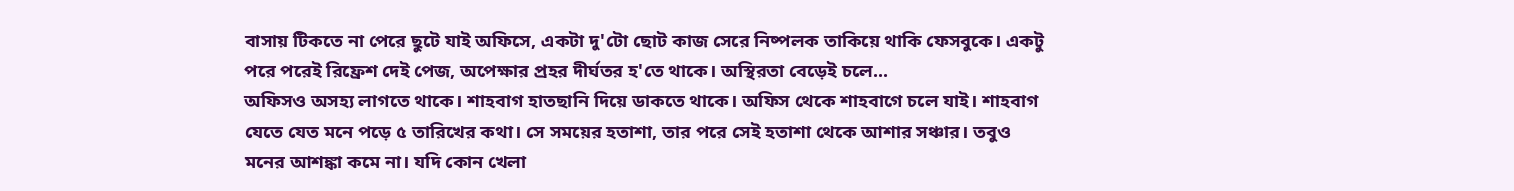বাসায় টিকতে না পেরে ছুটে যাই অফিসে, একটা দু'টো ছোট কাজ সেরে নিষ্পলক তাকিয়ে থাকি ফেসবুকে। একটু পরে পরেই রিফ্রেশ দেই পেজ, অপেক্ষার প্রহর দীর্ঘতর হ'তে থাকে। অস্থিরতা বেড়েই চলে...
অফিসও অসহ্য লাগতে থাকে। শাহবাগ হাতছানি দিয়ে ডাকতে থাকে। অফিস থেকে শাহবাগে চলে যাই। শাহবাগ যেতে যেত মনে পড়ে ৫ তারিখের কথা। সে সময়ের হতাশা, তার পরে সেই হতাশা থেকে আশার সঞ্চার। তবুও মনের আশঙ্কা কমে না। যদি কোন খেলা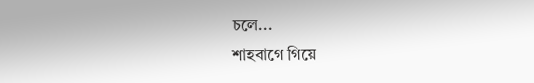চলে...
শাহবাগে গিয়ে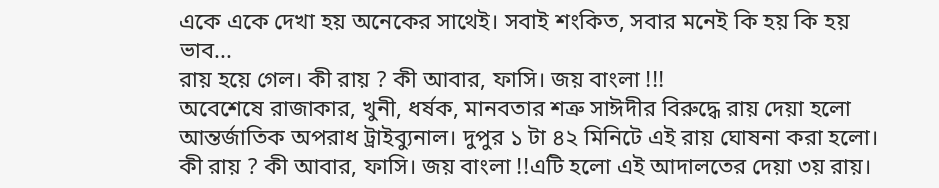একে একে দেখা হয় অনেকের সাথেই। সবাই শংকিত, সবার মনেই কি হয় কি হয় ভাব...
রায় হয়ে গেল। কী রায় ? কী আবার, ফাসি। জয় বাংলা !!!
অবেশেষে রাজাকার, খুনী, ধর্ষক, মানবতার শত্রু সাঈদীর বিরুদ্ধে রায় দেয়া হলো আন্তর্জাতিক অপরাধ ট্রাইব্যুনাল। দুপুর ১ টা ৪২ মিনিটে এই রায় ঘোষনা করা হলো। কী রায় ? কী আবার, ফাসি। জয় বাংলা !!এটি হলো এই আদালতের দেয়া ৩য় রায়।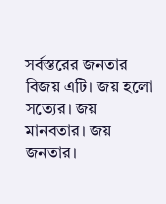সর্বস্তরের জনতার বিজয় এটি। জয় হলো সত্যের। জয় মানবতার। জয় জনতার।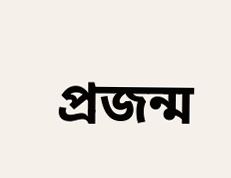প্রজন্ম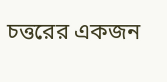চত্তরের একজন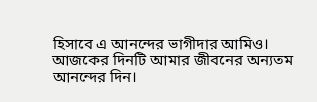হিসাবে এ আনন্দের ভাগীদার আমিও। আজকের দিনটি আমার জীবনের অন্যতম আনন্দের দিন।